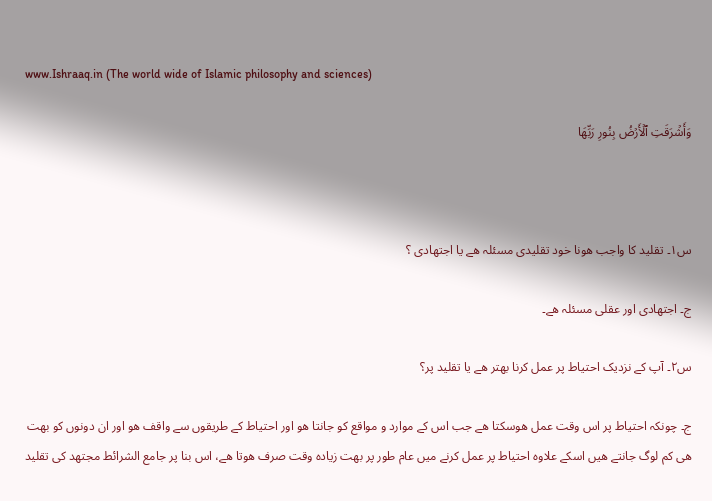www.Ishraaq.in (The world wide of Islamic philosophy and sciences)

وَأَشۡرَقَتِ ٱلۡأَرۡضُ بِنُورِ رَبِّهَا



س۱۔ تقلید کا واجب ھونا خود تقلیدی مسئلہ ھے یا اجتھادی ؟

ج۔ اجتھادی اور عقلی مسئلہ ھے۔

س۲۔ آپ کے نزدیک احتیاط پر عمل کرنا بھتر ھے یا تقلید پر؟

ج۔ چونکہ احتیاط پر اس وقت عمل ھوسکتا ھے جب اس کے موارد و مواقع کو جانتا ھو اور احتیاط کے طریقوں سے واقف ھو اور ان دونوں کو بھت ھی کم لوگ جانتے ھیں اسکے علاوہ احتیاط پر عمل کرنے میں عام طور پر بھت زیادہ وقت صرف ھوتا ھے، اس بنا پر جامع الشرائط مجتھد کی تقلید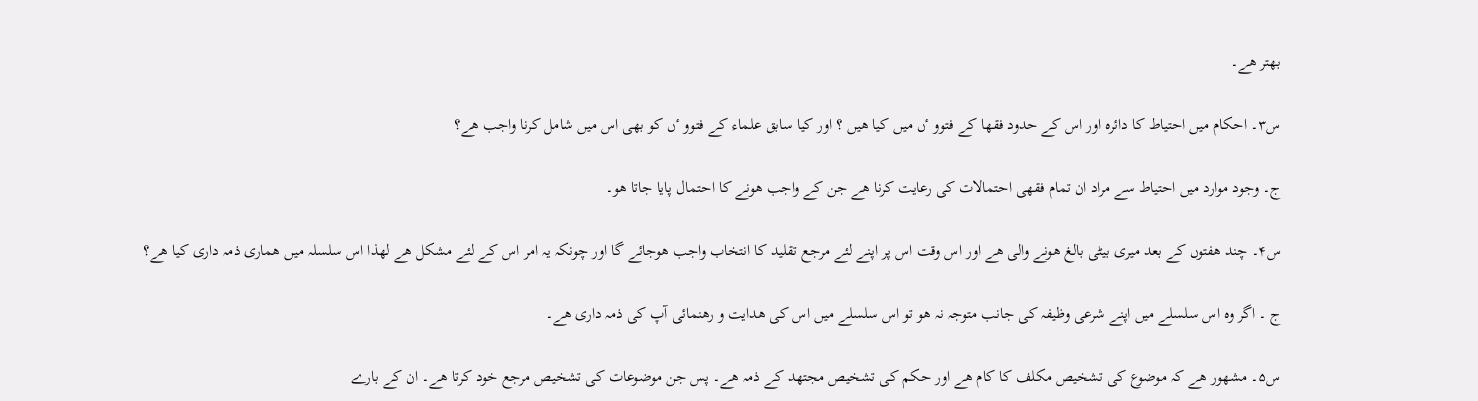بھتر ھے۔

س۳۔ احکام میں احتیاط کا دائرہ اور اس کے حدود فقھا کے فتوو ٴں میں کیا ھیں ؟ اور کیا سابق علماء کے فتوو ٴں کو بھی اس میں شامل کرنا واجب ھے؟

ج۔ وجود موارد میں احتیاط سے مراد ان تمام فقھی احتمالات کی رعایت کرنا ھے جن کے واجب ھونے کا احتمال پایا جاتا ھو۔

س۴۔ چند ھفتوں کے بعد میری بیٹی بالغ ھونے والی ھے اور اس وقت اس پر اپنے لئے مرجع تقلید کا انتخاب واجب ھوجائے گا اور چونکہ یہ امر اس کے لئے مشکل ھے لھذا اس سلسلہ میں ھماری ذمہ داری کیا ھے؟

ج ۔ اگر وہ اس سلسلے میں اپنے شرعی وظیفہ کی جانب متوجہ نہ ھو تو اس سلسلے میں اس کی ھدایت و رھنمائی آپ کی ذمہ داری ھے۔

س۵۔ مشھور ھے کہ موضوع کی تشخیص مکلف کا کام ھے اور حکم کی تشخیص مجتھد کے ذمہ ھے۔ پس جن موضوعات کی تشخیص مرجع خود کرتا ھے۔ ان کے بارے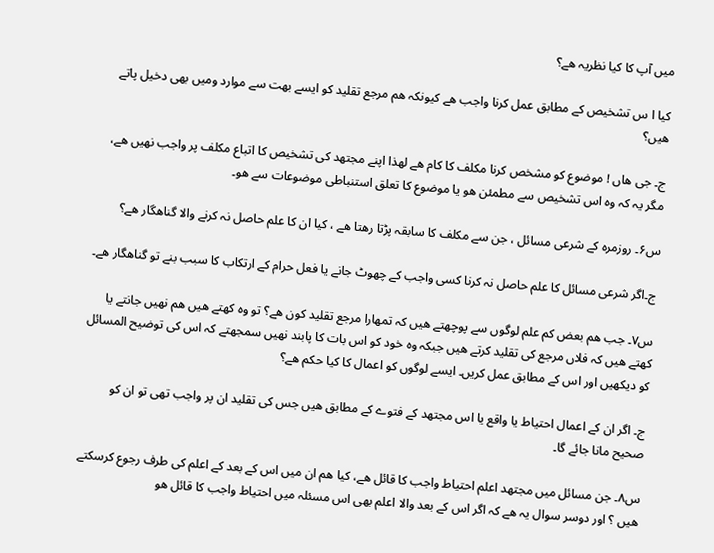میں آپ کا کیا نظریہ ھے؟

کیا ا س تشخیص کے مطابق عمل کرنا واجب ھے کیونکہ ھم مرجع تقلید کو ایسے بھت سے موارد ومیں بھی دخیل پاتے ھیں؟

ج۔ جی ھاں ! موضوع کو مشخص کرنا مکلف کا کام ھے لھذا اپنے مجتھد کی تشخیص کا اتباع مکلف پر واجب نھیں ھے، مگر یہ کہ وہ اس تشخیص سے مطمئن ھو یا موضوع کا تعلق استنباطی موضوعات سے ھو۔

س۶۔ روزمرہ کے شرعی مسائل ، جن سے مکلف کا سابقہ پڑتا رھتا ھے ، کیا ان کا علم حاصل نہ کرنے والا گناھگار ھے؟

ج۔اگر شرعی مسائل کا علم حاصل نہ کرنا کسی واجب کے چھوٹ جانے یا فعل حرام کے ارتکاب کا سبب بنے تو گناھگار ھے۔

س۷۔ جب ھم بعض کم علم لوگوں سے پوچھتے ھیں کہ تمھارا مرجع تقلید کون ھے؟ تو وہ کھتے ھیں ھم نھیں جانتے یا کھتے ھیں کہ فلاں مرجع کی تقلید کرتے ھیں جبکہ وہ خود کو اس بات کا پابند نھیں سمجھتے کہ اس کی توضیح المسائل کو دیکھیں اور اس کے مطابق عمل کریں۔ ایسے لوگوں کو اعمال کا کیا حکم ھے؟

ج۔ اگر ان کے اعمال احتیاط یا واقع یا اس مجتھد کے فتوے کے مطابق ھیں جس کی تقلید ان پر واجب تھی تو ان کو صحیح مانا جائے گا۔

س۸۔ جن مسائل میں مجتھد اعلم احتیاط واجب کا قائل ھے، کیا ھم ان میں اس کے بعد کے اعلم کی طرف رجوع کرسکتے ھیں ؟ اور دوسر سوال یہ ھے کہ اگر اس کے بعد والا اعلم بھی اس مسئلہ میں احتیاط واجب کا قائل ھو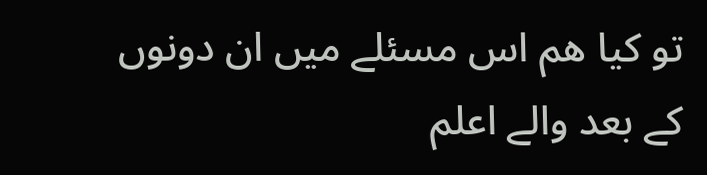تو کیا ھم اس مسئلے میں ان دونوں کے بعد والے اعلم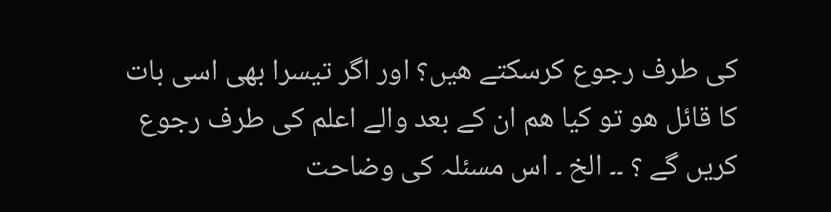کی طرف رجوع کرسکتے ھیں؟ اور اگر تیسرا بھی اسی بات کا قائل ھو تو کیا ھم ان کے بعد والے اعلم کی طرف رجوع کریں گے ؟ ۔۔ الخ ۔ اس مسئلہ کی وضاحت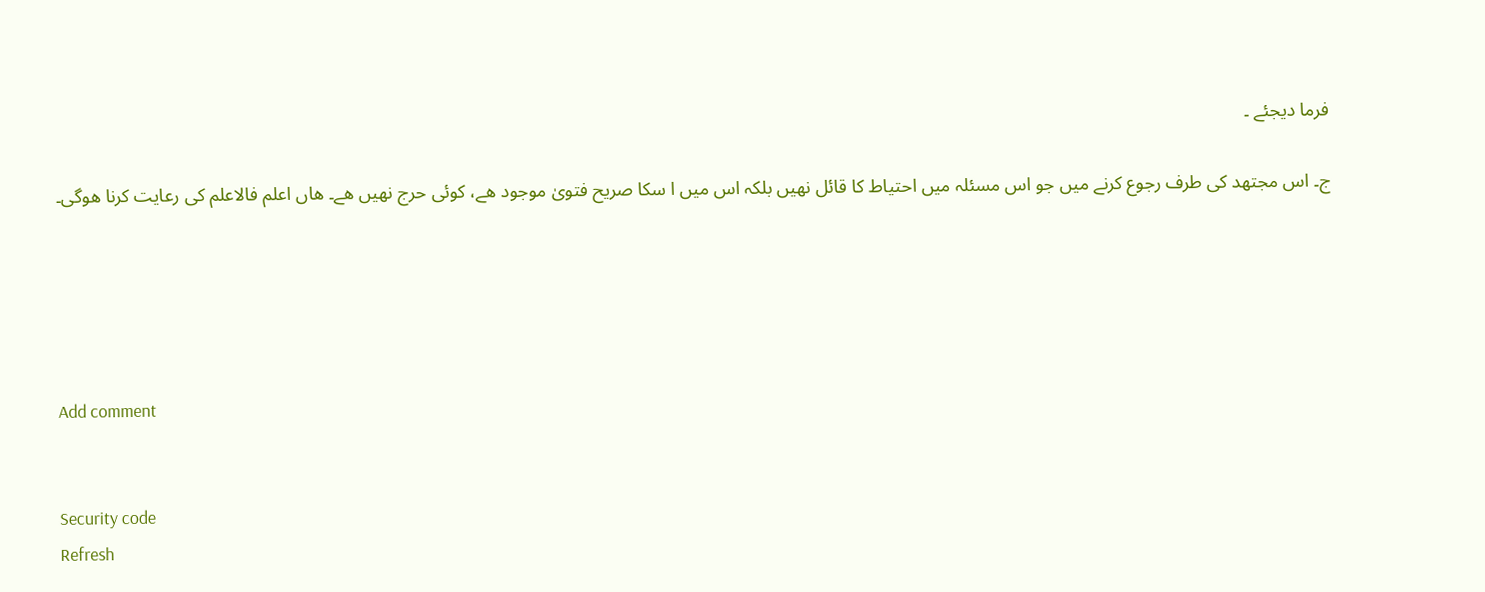فرما دیجئے ۔

ج۔ اس مجتھد کی طرف رجوع کرنے میں جو اس مسئلہ میں احتیاط کا قائل نھیں بلکہ اس میں ا سکا صریح فتویٰ موجود ھے، کوئی حرج نھیں ھے۔ ھاں اعلم فالاعلم کی رعایت کرنا ھوگی۔





Add comment


Security code
Refresh